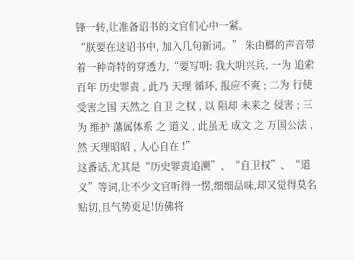锋一转,让准备诏书的文官们心中一紧。
“朕要在这诏书中, 加入几句新词。” 朱由榔的声音带着一种奇特的穿透力,“要写明: 我大明兴兵, 一为 追索 百年 历史罪责 , 此乃 天理 循环, 报应不爽 ; 二为 行使 受害之国 天然之 自卫 之权 , 以 阻却 未来之 侵害 ; 三为 维护 藩属体系 之 道义 , 此虽无 成文 之 万国公法 , 然 天理昭昭 , 人心自在 !”
这番话,尤其是“历史罪责追溯”、“自卫权”、“道义”等词,让不少文官听得一愣,细细品味,却又觉得莫名贴切,且气势更足!仿佛将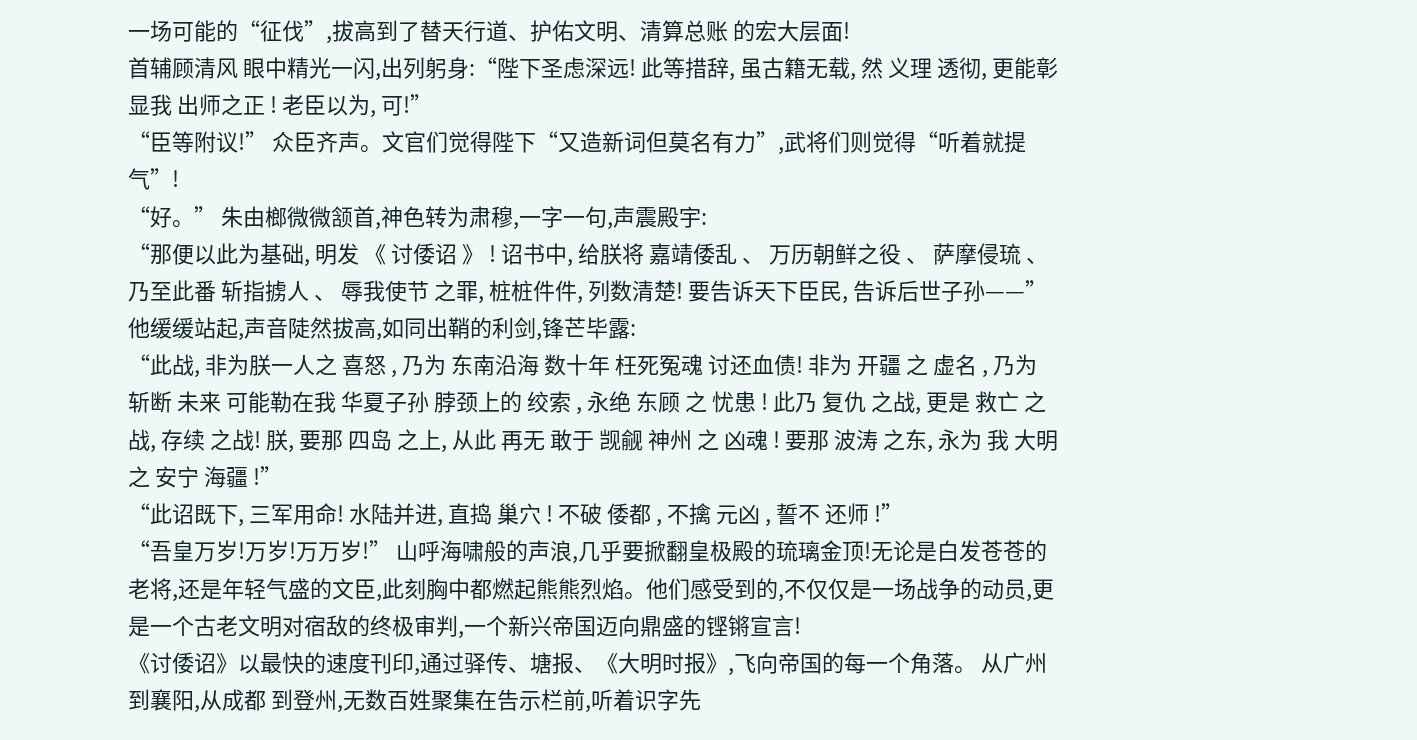一场可能的“征伐”,拔高到了替天行道、护佑文明、清算总账 的宏大层面!
首辅顾清风 眼中精光一闪,出列躬身:“陛下圣虑深远! 此等措辞, 虽古籍无载, 然 义理 透彻, 更能彰显我 出师之正 ! 老臣以为, 可!”
“臣等附议!” 众臣齐声。文官们觉得陛下“又造新词但莫名有力”,武将们则觉得“听着就提气”!
“好。” 朱由榔微微颔首,神色转为肃穆,一字一句,声震殿宇:
“那便以此为基础, 明发 《 讨倭诏 》 ! 诏书中, 给朕将 嘉靖倭乱 、 万历朝鲜之役 、 萨摩侵琉 、 乃至此番 斩指掳人 、 辱我使节 之罪, 桩桩件件, 列数清楚! 要告诉天下臣民, 告诉后世子孙——”
他缓缓站起,声音陡然拔高,如同出鞘的利剑,锋芒毕露:
“此战, 非为朕一人之 喜怒 , 乃为 东南沿海 数十年 枉死冤魂 讨还血债! 非为 开疆 之 虚名 , 乃为 斩断 未来 可能勒在我 华夏子孙 脖颈上的 绞索 , 永绝 东顾 之 忧患 ! 此乃 复仇 之战, 更是 救亡 之战, 存续 之战! 朕, 要那 四岛 之上, 从此 再无 敢于 觊觎 神州 之 凶魂 ! 要那 波涛 之东, 永为 我 大明 之 安宁 海疆 !”
“此诏既下, 三军用命! 水陆并进, 直捣 巢穴 ! 不破 倭都 , 不擒 元凶 , 誓不 还师 !”
“吾皇万岁!万岁!万万岁!” 山呼海啸般的声浪,几乎要掀翻皇极殿的琉璃金顶!无论是白发苍苍的老将,还是年轻气盛的文臣,此刻胸中都燃起熊熊烈焰。他们感受到的,不仅仅是一场战争的动员,更是一个古老文明对宿敌的终极审判,一个新兴帝国迈向鼎盛的铿锵宣言!
《讨倭诏》以最快的速度刊印,通过驿传、塘报、《大明时报》,飞向帝国的每一个角落。 从广州 到襄阳,从成都 到登州,无数百姓聚集在告示栏前,听着识字先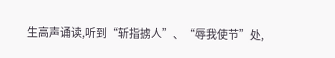生高声诵读,听到“斩指掳人”、“辱我使节”处,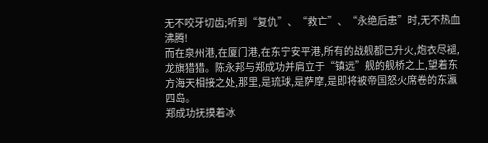无不咬牙切齿;听到“复仇”、“救亡”、“永绝后患”时,无不热血沸腾!
而在泉州港,在厦门港,在东宁安平港,所有的战舰都已升火,炮衣尽褪,龙旗猎猎。陈永邦与郑成功并肩立于“镇远”舰的舰桥之上,望着东方海天相接之处,那里,是琉球,是萨摩,是即将被帝国怒火席卷的东瀛四岛。
郑成功抚摸着冰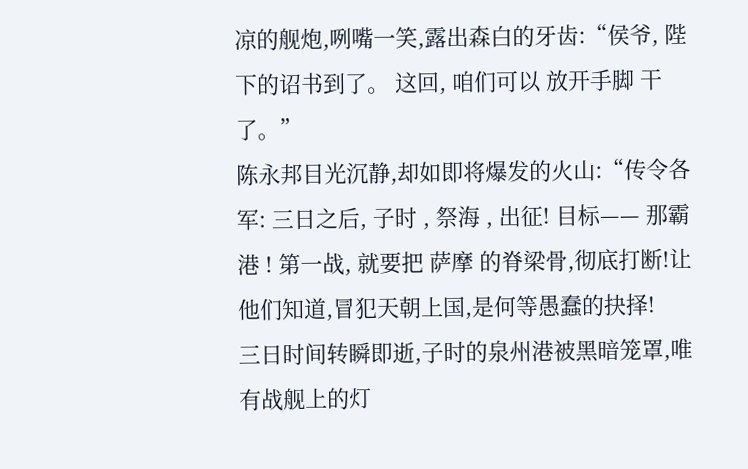凉的舰炮,咧嘴一笑,露出森白的牙齿:“侯爷, 陛下的诏书到了。 这回, 咱们可以 放开手脚 干了。”
陈永邦目光沉静,却如即将爆发的火山:“传令各军: 三日之后, 子时 , 祭海 , 出征! 目标—— 那霸港 ! 第一战, 就要把 萨摩 的脊梁骨,彻底打断!让他们知道,冒犯天朝上国,是何等愚蠢的抉择!
三日时间转瞬即逝,子时的泉州港被黑暗笼罩,唯有战舰上的灯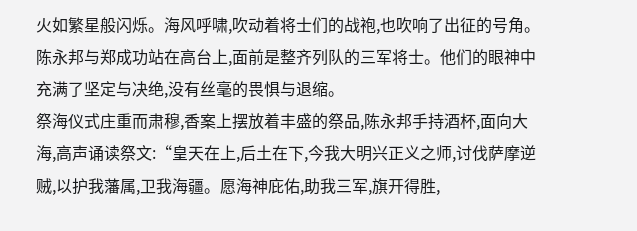火如繁星般闪烁。海风呼啸,吹动着将士们的战袍,也吹响了出征的号角。陈永邦与郑成功站在高台上,面前是整齐列队的三军将士。他们的眼神中充满了坚定与决绝,没有丝毫的畏惧与退缩。
祭海仪式庄重而肃穆,香案上摆放着丰盛的祭品,陈永邦手持酒杯,面向大海,高声诵读祭文:“皇天在上,后土在下,今我大明兴正义之师,讨伐萨摩逆贼,以护我藩属,卫我海疆。愿海神庇佑,助我三军,旗开得胜,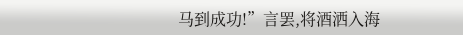马到成功!”言罢,将酒洒入海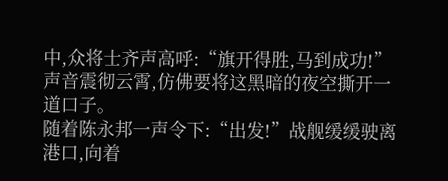中,众将士齐声高呼:“旗开得胜,马到成功!”声音震彻云霄,仿佛要将这黑暗的夜空撕开一道口子。
随着陈永邦一声令下:“出发!”战舰缓缓驶离港口,向着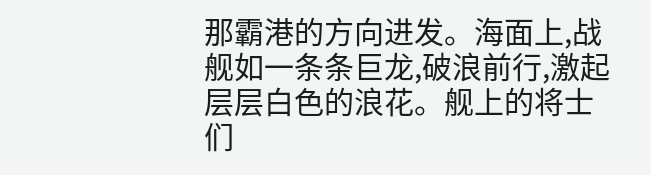那霸港的方向进发。海面上,战舰如一条条巨龙,破浪前行,激起层层白色的浪花。舰上的将士们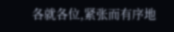各就各位,紧张而有序地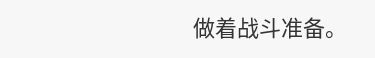做着战斗准备。